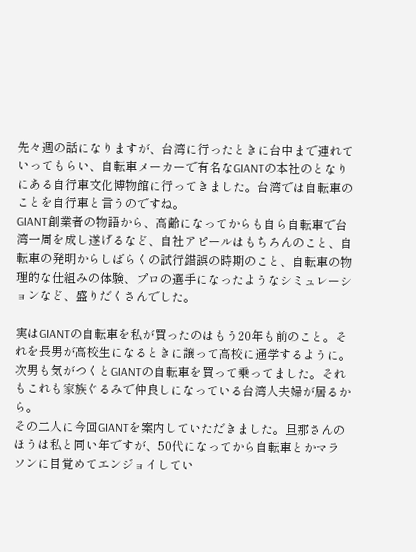先々週の話になりますが、台湾に行ったときに台中まで連れていってもらい、自転車メーカーで有名なGIANTの本社のとなりにある自行車文化博物館に行ってきました。台湾では自転車のことを自行車と言うのですね。
GIANT創業者の物語から、高齢になってからも自ら自転車で台湾一周を成し遂げるなど、自社アピールはもちろんのこと、自転車の発明からしばらくの試行錯誤の時期のこと、自転車の物理的な仕組みの体験、プロの選手になったようなシミュレーションなど、盛りだくさんでした。

実はGIANTの自転車を私が買ったのはもう20年も前のこと。それを長男が高校生になるときに譲って高校に通学するように。次男も気がつくとGIANTの自転車を買って乗ってました。それもこれも家族ぐるみで仲良しになっている台湾人夫婦が居るから。
その二人に今回GIANTを案内していただきました。旦那さんのほうは私と同い年ですが、50代になってから自転車とかマラソンに目覚めてエンジョイしてい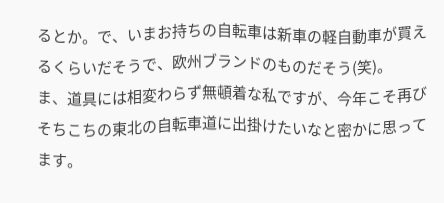るとか。で、いまお持ちの自転車は新車の軽自動車が買えるくらいだそうで、欧州ブランドのものだそう(笑)。
ま、道具には相変わらず無頓着な私ですが、今年こそ再びそちこちの東北の自転車道に出掛けたいなと密かに思ってます。